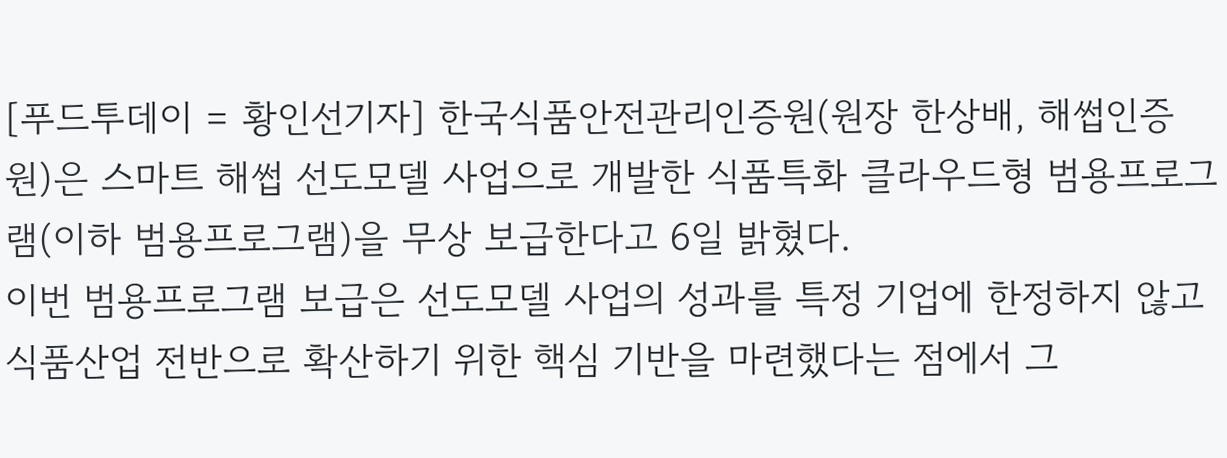[푸드투데이 = 황인선기자] 한국식품안전관리인증원(원장 한상배, 해썹인증원)은 스마트 해썹 선도모델 사업으로 개발한 식품특화 클라우드형 범용프로그램(이하 범용프로그램)을 무상 보급한다고 6일 밝혔다.
이번 범용프로그램 보급은 선도모델 사업의 성과를 특정 기업에 한정하지 않고 식품산업 전반으로 확산하기 위한 핵심 기반을 마련했다는 점에서 그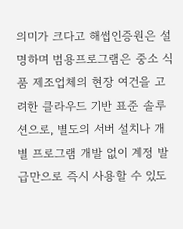의미가 크다고 해썹인증원은 설명하며 범용프로그램은 중소 식품 제조업체의 현장 여건을 고려한 클라우드 기반 표준 솔루션으로, 별도의 서버 설치나 개별 프로그램 개발 없이 계정 발급만으로 즉시 사용할 수 있도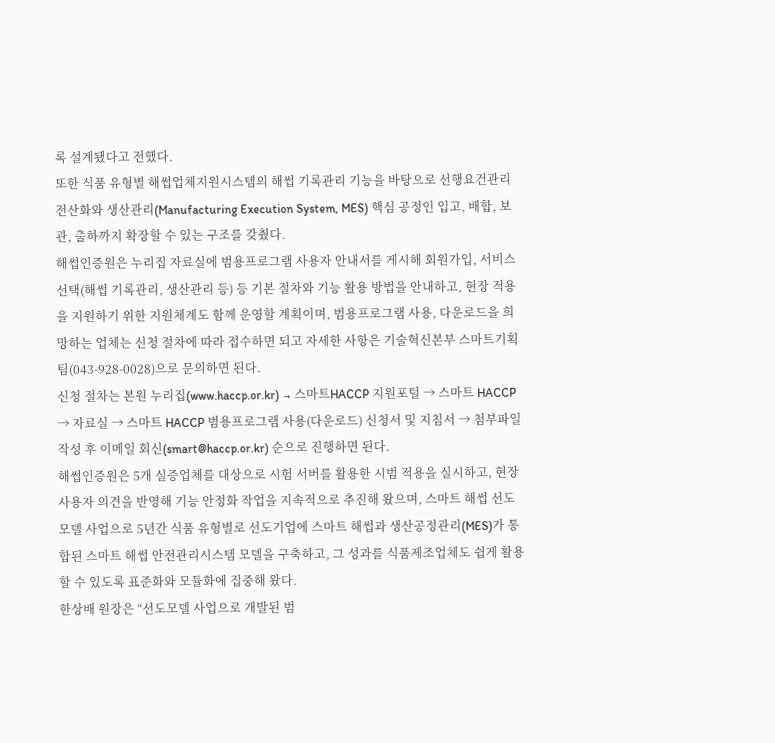록 설계됐다고 전했다.
또한 식품 유형별 해썹업체지원시스템의 해썹 기록관리 기능을 바탕으로 선행요건관리 전산화와 생산관리(Manufacturing Execution System, MES) 핵심 공정인 입고, 배합, 보관, 출하까지 확장할 수 있는 구조를 갖췄다.
해썹인증원은 누리집 자료실에 범용프로그램 사용자 안내서를 게시해 회원가입, 서비스 선택(해썹 기록관리, 생산관리 등) 등 기본 절차와 기능 활용 방법을 안내하고, 현장 적용을 지원하기 위한 지원체계도 함께 운영할 계획이며, 범용프로그램 사용, 다운로드을 희망하는 업체는 신청 절차에 따라 접수하면 되고 자세한 사항은 기술혁신본부 스마트기획팀(043-928-0028)으로 문의하면 된다.
신청 절차는 본원 누리집(www.haccp.or.kr) → 스마트HACCP 지원포털 → 스마트 HACCP → 자료실 → 스마트 HACCP 범용프로그램 사용(다운로드) 신청서 및 지침서 → 첨부파일 작성 후 이메일 회신(smart@haccp.or.kr) 순으로 진행하면 된다.
해썹인증원은 5개 실증업체를 대상으로 시험 서버를 활용한 시범 적용을 실시하고, 현장 사용자 의견을 반영해 기능 안정화 작업을 지속적으로 추진해 왔으며, 스마트 해썹 선도모델 사업으로 5년간 식품 유형별로 선도기업에 스마트 해썹과 생산공정관리(MES)가 통합된 스마트 해썹 안전관리시스템 모델을 구축하고, 그 성과를 식품제조업체도 쉽게 활용할 수 있도록 표준화와 모듈화에 집중해 왔다.
한상배 원장은 “선도모델 사업으로 개발된 범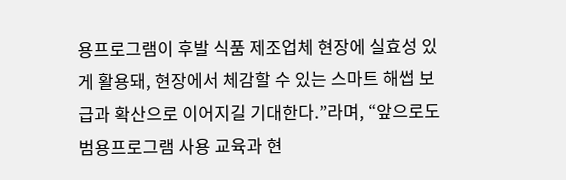용프로그램이 후발 식품 제조업체 현장에 실효성 있게 활용돼, 현장에서 체감할 수 있는 스마트 해썹 보급과 확산으로 이어지길 기대한다.”라며, “앞으로도 범용프로그램 사용 교육과 현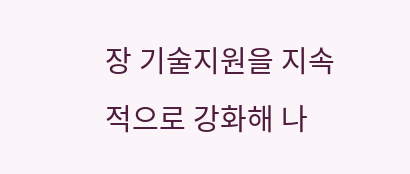장 기술지원을 지속적으로 강화해 나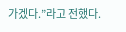가겠다.”라고 전했다.